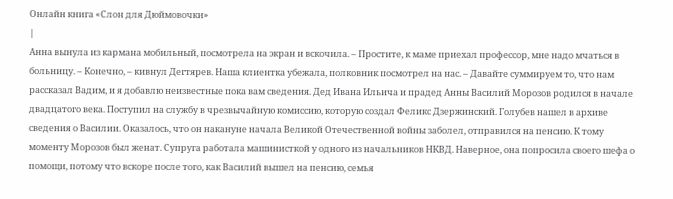Онлайн книга «Слон для Дюймовочки»
|
Анна вынула из кармана мобильный, посмотрела на экран и вскочила. – Простите, к маме приехал профессор, мне надо мчаться в больницу. – Конечно, – кивнул Дегтярев. Наша клиентка убежала, полковник посмотрел на нас. – Давайте суммируем то, что нам рассказал Вадим, и я добавлю неизвестные пока вам сведения. Дед Ивана Ильича и прадед Анны Василий Морозов родился в начале двадцатого века. Поступил на службу в чрезвычайную комиссию, которую создал Феликс Дзержинский. Голубев нашел в архиве сведения о Василии. Оказалось, что он накануне начала Великой Отечественной войны заболел, отправился на пенсию. К тому моменту Морозов был женат. Супруга работала машинисткой у одного из начальников НКВД. Наверное, она попросила своего шефа о помощи, потому что вскоре после того, как Василий вышел на пенсию, семья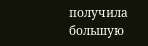получила большую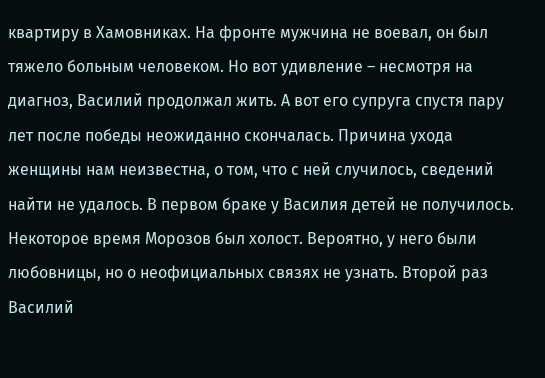квартиру в Хамовниках. На фронте мужчина не воевал, он был тяжело больным человеком. Но вот удивление – несмотря на диагноз, Василий продолжал жить. А вот его супруга спустя пару лет после победы неожиданно скончалась. Причина ухода женщины нам неизвестна, о том, что с ней случилось, сведений найти не удалось. В первом браке у Василия детей не получилось. Некоторое время Морозов был холост. Вероятно, у него были любовницы, но о неофициальных связях не узнать. Второй раз Василий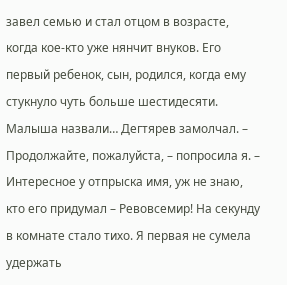завел семью и стал отцом в возрасте, когда кое-кто уже нянчит внуков. Его первый ребенок, сын, родился, когда ему стукнуло чуть больше шестидесяти. Малыша назвали… Дегтярев замолчал. – Продолжайте, пожалуйста, – попросила я. – Интересное у отпрыска имя, уж не знаю, кто его придумал – Ревовсемир! На секунду в комнате стало тихо. Я первая не сумела удержать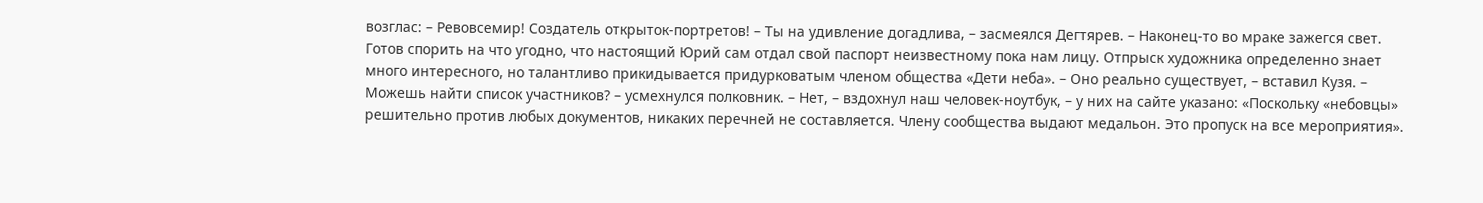возглас: – Ревовсемир! Создатель открыток-портретов! – Ты на удивление догадлива, – засмеялся Дегтярев. – Наконец-то во мраке зажегся свет. Готов спорить на что угодно, что настоящий Юрий сам отдал свой паспорт неизвестному пока нам лицу. Отпрыск художника определенно знает много интересного, но талантливо прикидывается придурковатым членом общества «Дети неба». – Оно реально существует, – вставил Кузя. – Можешь найти список участников? – усмехнулся полковник. – Нет, – вздохнул наш человек-ноутбук, – у них на сайте указано: «Поскольку «небовцы» решительно против любых документов, никаких перечней не составляется. Члену сообщества выдают медальон. Это пропуск на все мероприятия».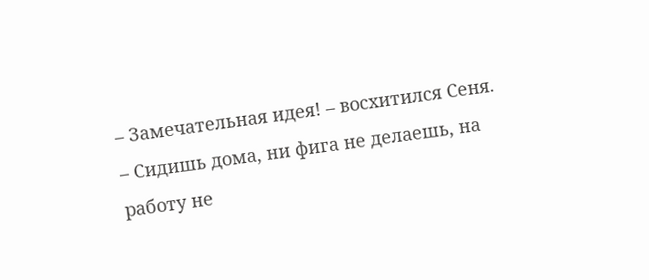– Замечательная идея! – восхитился Сеня. – Сидишь дома, ни фига не делаешь, на работу не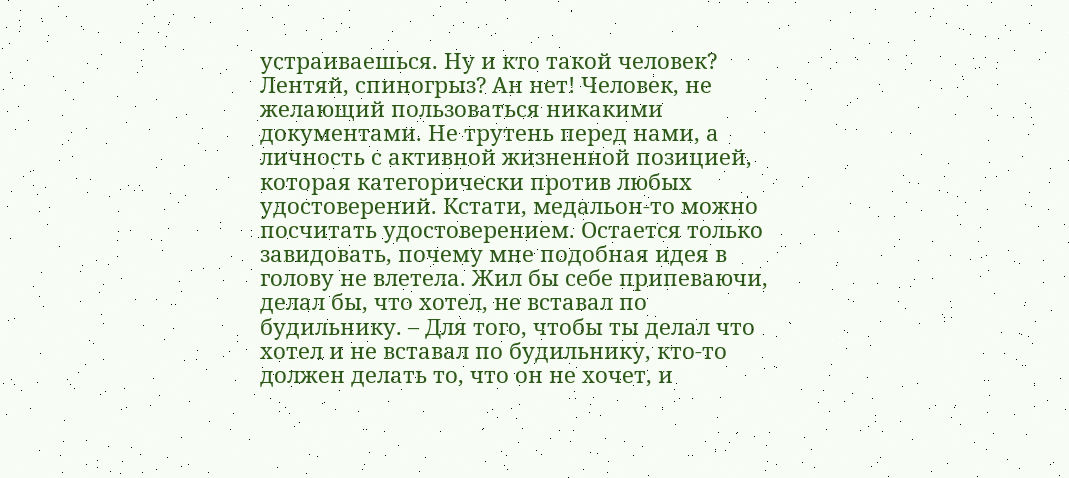устраиваешься. Ну и кто такой человек? Лентяй, спиногрыз? Ан нет! Человек, не желающий пользоваться никакими документами. Не трутень перед нами, а личность с активной жизненной позицией, которая категорически против любых удостоверений. Кстати, медальон-то можно посчитать удостоверением. Остается только завидовать, почему мне подобная идея в голову не влетела. Жил бы себе припеваючи, делал бы, что хотел, не вставал по будильнику. – Для того, чтобы ты делал что хотел и не вставал по будильнику, кто-то должен делать то, что он не хочет, и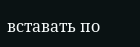вставать по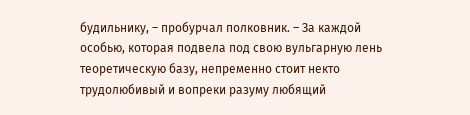будильнику, – пробурчал полковник. – За каждой особью, которая подвела под свою вульгарную лень теоретическую базу, непременно стоит некто трудолюбивый и вопреки разуму любящий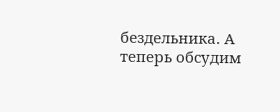бездельника. А теперь обсудим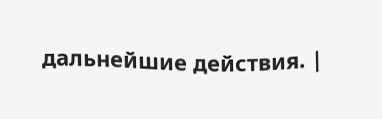дальнейшие действия. |